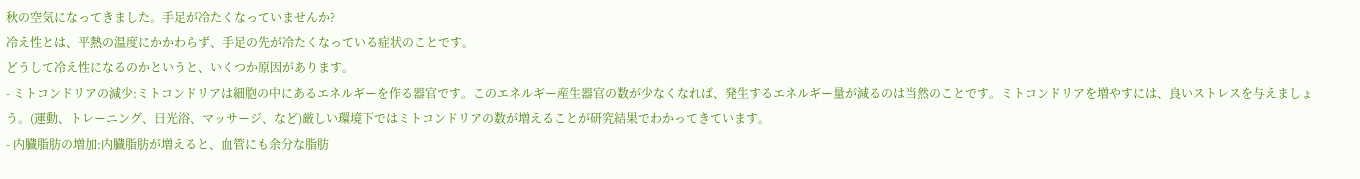秋の空気になってきました。手足が冷たくなっていませんか?
冷え性とは、平熱の温度にかかわらず、手足の先が冷たくなっている症状のことです。
どうして冷え性になるのかというと、いくつか原因があります。
- ミトコンドリアの減少:ミトコンドリアは細胞の中にあるエネルギーを作る器官です。このエネルギー産生器官の数が少なくなれば、発生するエネルギー量が減るのは当然のことです。ミトコンドリアを増やすには、良いストレスを与えましょう。(運動、トレーニング、日光浴、マッサージ、など)厳しい環境下ではミトコンドリアの数が増えることが研究結果でわかってきています。
- 内臓脂肪の増加:内臓脂肪が増えると、血管にも余分な脂肪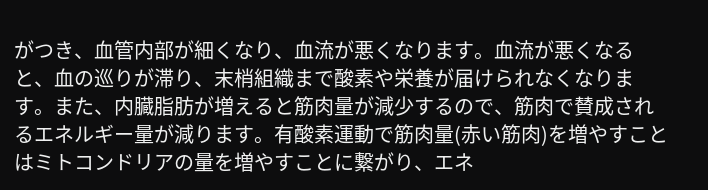がつき、血管内部が細くなり、血流が悪くなります。血流が悪くなると、血の巡りが滞り、末梢組織まで酸素や栄養が届けられなくなります。また、内臓脂肪が増えると筋肉量が減少するので、筋肉で賛成されるエネルギー量が減ります。有酸素運動で筋肉量(赤い筋肉)を増やすことはミトコンドリアの量を増やすことに繋がり、エネ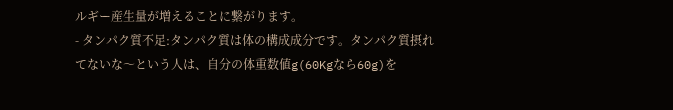ルギー産生量が増えることに繋がります。
- タンパク質不足:タンパク質は体の構成成分です。タンパク質摂れてないな〜という人は、自分の体重数値g(60Kgなら60g)を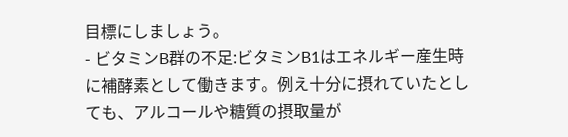目標にしましょう。
- ビタミンB群の不足:ビタミンB1はエネルギー産生時に補酵素として働きます。例え十分に摂れていたとしても、アルコールや糖質の摂取量が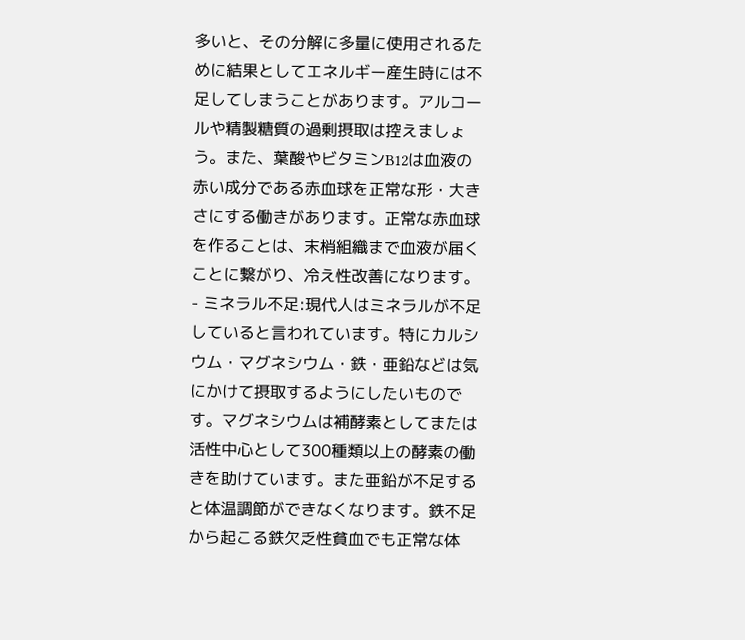多いと、その分解に多量に使用されるために結果としてエネルギー産生時には不足してしまうことがあります。アルコールや精製糖質の過剰摂取は控えましょう。また、葉酸やビタミンB12は血液の赤い成分である赤血球を正常な形・大きさにする働きがあります。正常な赤血球を作ることは、末梢組織まで血液が届くことに繋がり、冷え性改善になります。
- ミネラル不足:現代人はミネラルが不足していると言われています。特にカルシウム・マグネシウム・鉄・亜鉛などは気にかけて摂取するようにしたいものです。マグネシウムは補酵素としてまたは活性中心として300種類以上の酵素の働きを助けています。また亜鉛が不足すると体温調節ができなくなります。鉄不足から起こる鉄欠乏性貧血でも正常な体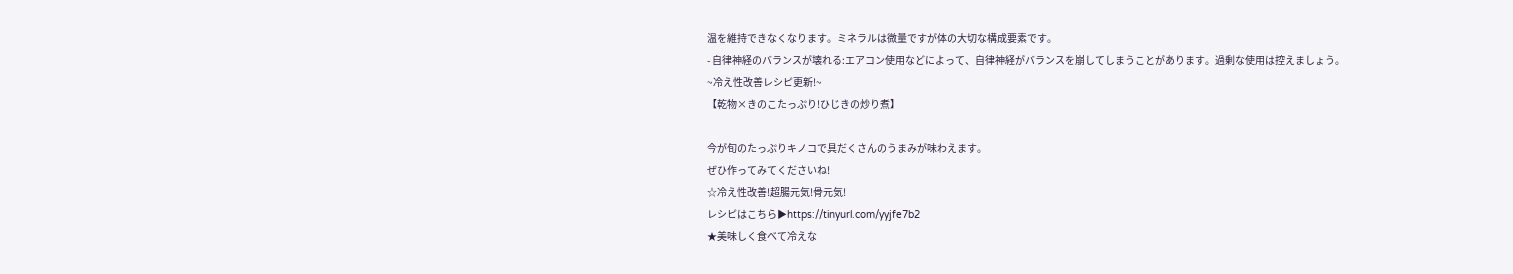温を維持できなくなります。ミネラルは微量ですが体の大切な構成要素です。
- 自律神経のバランスが壊れる:エアコン使用などによって、自律神経がバランスを崩してしまうことがあります。過剰な使用は控えましょう。
~冷え性改善レシピ更新!~
【乾物×きのこたっぷり!ひじきの炒り煮】

今が旬のたっぷりキノコで具だくさんのうまみが味わえます。
ぜひ作ってみてくださいね!
☆冷え性改善!超腸元気!骨元気!
レシピはこちら▶https://tinyurl.com/yyjfe7b2
★美味しく食べて冷えな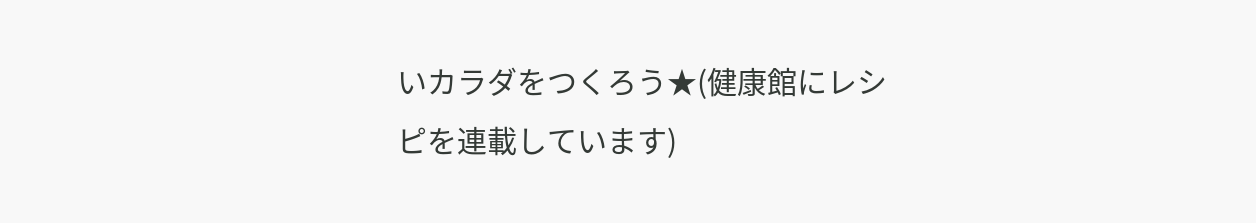いカラダをつくろう★(健康館にレシピを連載しています)